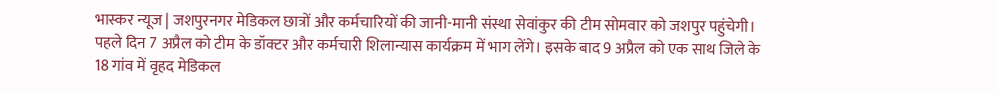भास्कर न्यूज | जशपुरनगर मेडिकल छात्रों और कर्मचारियों की जानी-मानी संस्था सेवांकुर की टीम सोमवार को जशपुर पहुंचेगी। पहले दिन 7 अप्रैल को टीम के डॉक्टर और कर्मचारी शिलान्यास कार्यक्रम में भाग लेंगे। इसके बाद 9 अप्रैल को एक साथ जिले के 18 गांव में वृहद मेडिकल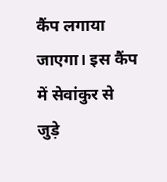कैंप लगाया जाएगा। इस कैंप में सेवांकुर से जुड़े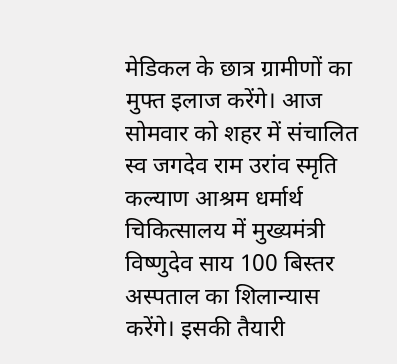मेडिकल के छात्र ग्रामीणों का मुफ्त इलाज करेंगे। आज सोमवार को शहर में संचालित स्व जगदेव राम उरांव स्मृति कल्याण आश्रम धर्मार्थ चिकित्सालय में मुख्यमंत्री विष्णुदेव साय 100 बिस्तर अस्पताल का शिलान्यास करेंगे। इसकी तैयारी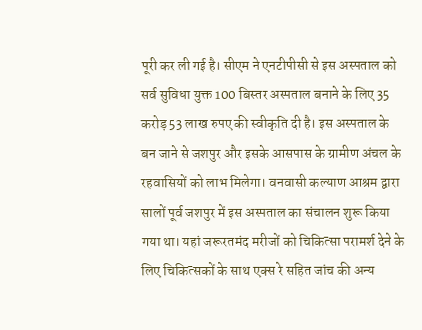पूरी कर ली गई है। सीएम ने एनटीपीसी से इस अस्पताल को सर्व सुविधा युक्त 100 बिस्तर अस्पताल बनाने के लिए 35 करोड़ 53 लाख रुपए की स्वीकृति दी है। इस अस्पताल के बन जाने से जशपुर और इसके आसपास के ग्रामीण अंचल के रहवासियों को लाभ मिलेगा। वनवासी कल्याण आश्रम द्वारा सालों पूर्व जशपुर में इस अस्पताल का संचालन शुरू किया गया था। यहां जरूरतमंद मरीजों को चिकित्सा परामर्श देने के लिए चिकित्सकों के साथ एक्स रे सहित जांच की अन्य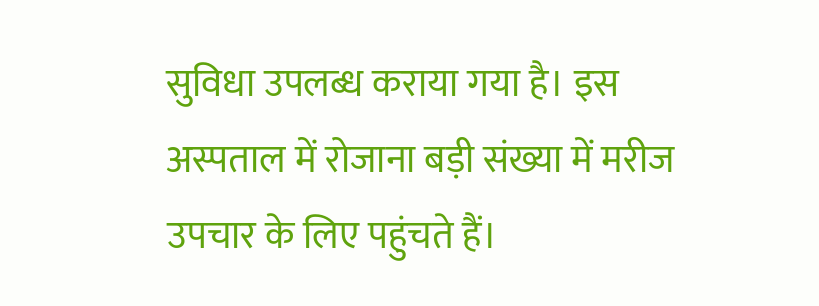सुविधा उपलब्ध कराया गया है। इस अस्पताल में रोजाना बड़ी संख्या में मरीज उपचार के लिए पहुंचते हैं।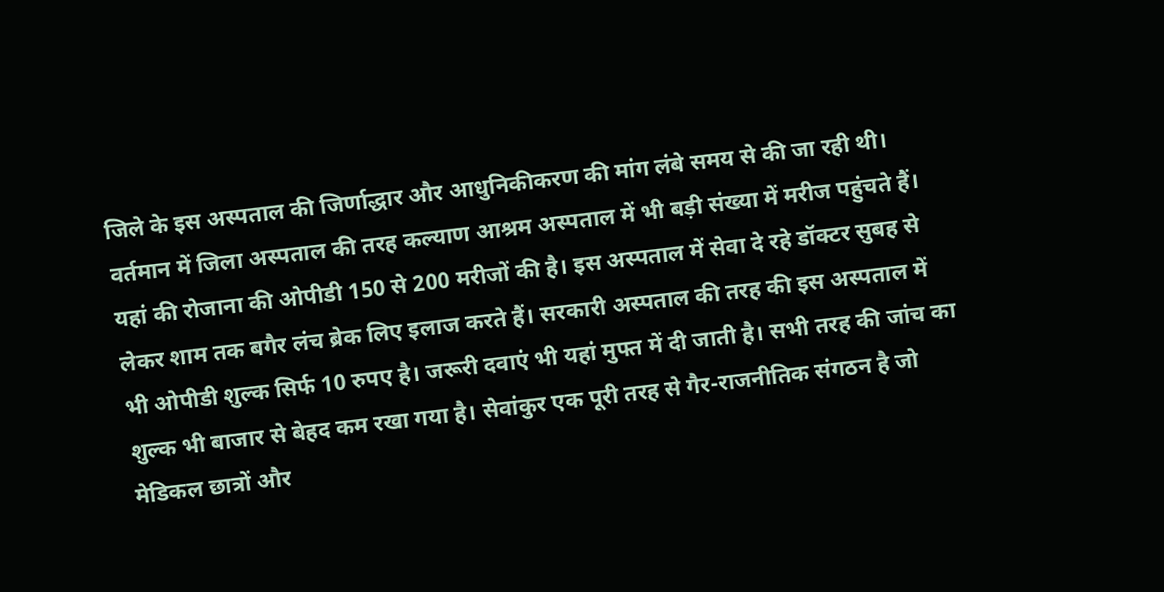जिले के इस अस्पताल की जिर्णाद्धार और आधुनिकीकरण की मांग लंबे समय से की जा रही थी। वर्तमान में जिला अस्पताल की तरह कल्याण आश्रम अस्पताल में भी बड़ी संख्या में मरीज पहुंचते हैं। यहां की रोजाना की ओपीडी 150 से 200 मरीजों की है। इस अस्पताल में सेवा दे रहे डॉक्टर सुबह से लेकर शाम तक बगैर लंच ब्रेक लिए इलाज करते हैं। सरकारी अस्पताल की तरह की इस अस्पताल में भी ओपीडी शुल्क सिर्फ 10 रुपए है। जरूरी दवाएं भी यहां मुफ्त में दी जाती है। सभी तरह की जांच का शुल्क भी बाजार से बेहद कम रखा गया है। सेवांकुर एक पूरी तरह से गैर-राजनीतिक संगठन है जो मेडिकल छात्रों और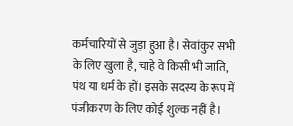कर्मचारियों से जुड़ा हुआ है। सेवांकुर सभी के लिए खुला है, चाहे वे किसी भी जाति, पंथ या धर्म के हों। इसके सदस्य के रूप में पंजीकरण के लिए कोई शुल्क नहीं है।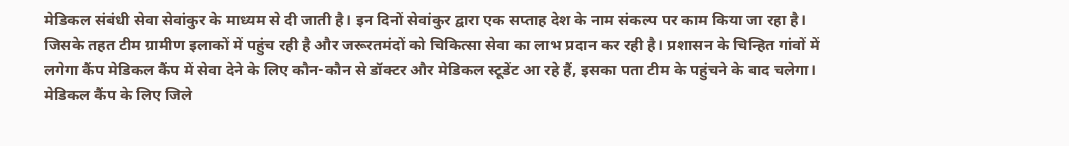मेडिकल संबंधी सेवा सेवांकुर के माध्यम से दी जाती है। इन दिनों सेवांकुर द्वारा एक सप्ताह देश के नाम संकल्प पर काम किया जा रहा है। जिसके तहत टीम ग्रामीण इलाकों में पहुंच रही है और जरूरतमंदों को चिकित्सा सेवा का लाभ प्रदान कर रही है। प्रशासन के चिन्हित गांवों में लगेगा कैंप मेडिकल कैंप में सेवा देने के लिए कौन-कौन से डॉक्टर और मेडिकल स्टूडेंट आ रहे हैं, इसका पता टीम के पहुंचने के बाद चलेगा। मेडिकल कैंप के लिए जिले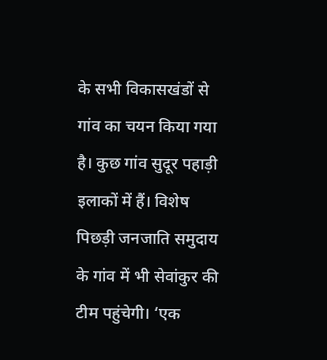के सभी विकासखंडों से गांव का चयन किया गया है। कुछ गांव सुदूर पहाड़ी इलाकों में हैं। विशेष पिछड़ी जनजाति समुदाय के गांव में भी सेवांकुर की टीम पहुंचेगी। ‘एक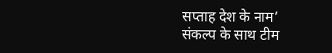सप्ताह देश के नाम’ संकल्प के साथ टीम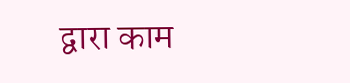द्वारा काम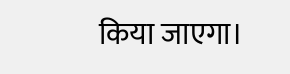किया जाएगा।